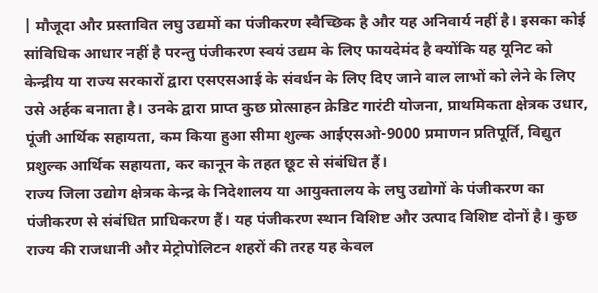| मौजूदा और प्रस्तावित लघु उद्यमों का पंजीकरण स्वैच्छिक है और यह अनिवार्य नहीं है। इसका कोई सांविधिक आधार नहीं है परन्तु पंजीकरण स्वयं उद्यम के लिए फायदेमंद है क्योंकि यह यूनिट को केन्द्रीय या राज्य सरकारों द्वारा एसएसआई के संवर्धन के लिए दिए जाने वाल लाभों को लेने के लिए उसे अर्हक बनाता है। उनके द्वारा प्राप्त कुछ प्रोत्साहन क्रेडिट गारंटी योजना, प्राथमिकता क्षेत्रक उधार, पूंजी आर्थिक सहायता, कम किया हुआ सीमा शुल्क आईएसओ-9000 प्रमाणन प्रतिपूर्ति, विद्युत प्रशुल्क आर्थिक सहायता, कर कानून के तहत छूट से संबंधित हैं।
राज्य जिला उद्योग क्षेत्रक केन्द्र के निदेशालय या आयुक्तालय के लघु उद्योगों के पंजीकरण का पंजीकरण से संबंधित प्राधिकरण हैं। यह पंजीकरण स्थान विशिष्ट और उत्पाद विशिष्ट दोनों है। कुछ राज्य की राजधानी और मेट्रोपोलिटन शहरों की तरह यह केवल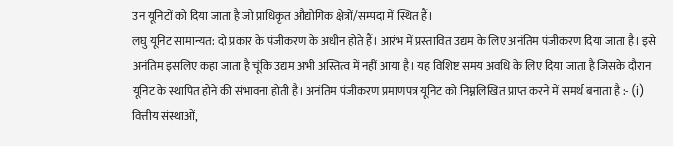उन यूनिटों को दिया जाता है जो प्राधिकृत औद्योगिक क्षेत्रों/सम्पदा में स्थित हैं।
लघु यूनिट सामान्यत: दो प्रकार के पंजीकरण के अधीन होते हैं। आरंभ में प्रस्तावित उद्यम के लिए अनंतिम पंजीकरण दिया जाता है। इसे अनंतिम इसलिए कहा जाता है चूंकि उद्यम अभी अस्तित्व में नहीं आया है। यह विशिष्ट समय अवधि के लिए दिया जाता है जिसके दौरान यूनिट के स्थापित होने की संभावना होती है। अनंतिम पंजीकरण प्रमाणपत्र यूनिट को निम्नलिखित प्राप्त करने में समर्थ बनाता है :- (i) वित्तीय संस्थाओं,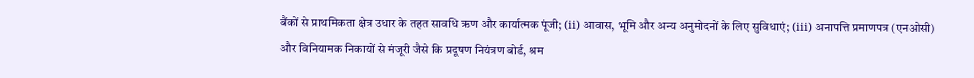बैंकों से प्राथमिकता क्षेत्र उधार के तहत सावधि ऋण और कार्यात्मक पूंजी; (ii) आवास, भूमि और अन्य अनुमोदनों के लिए सुविधाएं; (iii) अनापत्ति प्रमाणपत्र (एनओसी) और विनियामक निकायों से मंजूरी जैसे कि प्रदूषण नियंत्रण बोर्ड, श्रम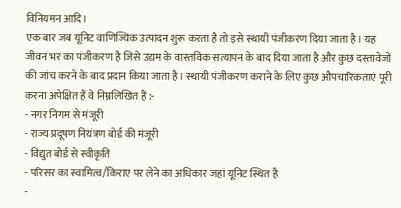विनियमन आदि।
एक बार जब यूनिट वाणिज्यिक उत्पादन शुरू करता है तो इसे स्थायी पंजीकरण दिया जाता है। यह जीवन भर का पंजीकरण है जिसे उद्यम के वास्तविक सत्यापन के बाद दिया जाता है और कुछ दस्तावेजों की जांच करने के बाद प्रदान किया जाता है। स्थायी पंजीकरण कराने के लिए कुछ औपचारिकताएं पूरी करना अपेक्षित हैं वे निम्नलिखित हैं :-
- नगर निगम से मंजूरी
- राज्य प्रदूषण नियंत्रण बोर्ड की मंजूरी
- विद्युत बोर्ड से स्वीकृति
- परिसर का स्वामित्व/किराए पर लेने का अधिकार जहां यूनिट स्थित है
-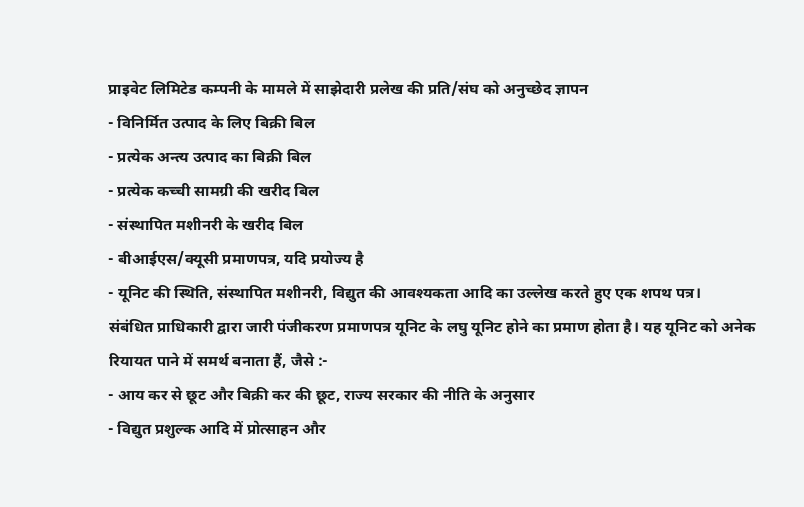प्राइवेट लिमिटेड कम्पनी के मामले में साझेदारी प्रलेख की प्रति/संघ को अनुच्छेद ज्ञापन
- विनिर्मित उत्पाद के लिए बिक्री बिल
- प्रत्येक अन्त्य उत्पाद का बिक्री बिल
- प्रत्येक कच्ची सामग्री की खरीद बिल
- संस्थापित मशीनरी के खरीद बिल
- बीआईएस/क्यूसी प्रमाणपत्र, यदि प्रयोज्य है
- यूनिट की स्थिति, संस्थापित मशीनरी, विद्युत की आवश्यकता आदि का उल्लेख करते हुए एक शपथ पत्र।
संबंधित प्राधिकारी द्वारा जारी पंजीकरण प्रमाणपत्र यूनिट के लघु यूनिट होने का प्रमाण होता है। यह यूनिट को अनेक रियायत पाने में समर्थ बनाता हैं, जैसे :-
- आय कर से छूट और बिक्री कर की छूट, राज्य सरकार की नीति के अनुसार
- विद्युत प्रशुल्क आदि में प्रोत्साहन और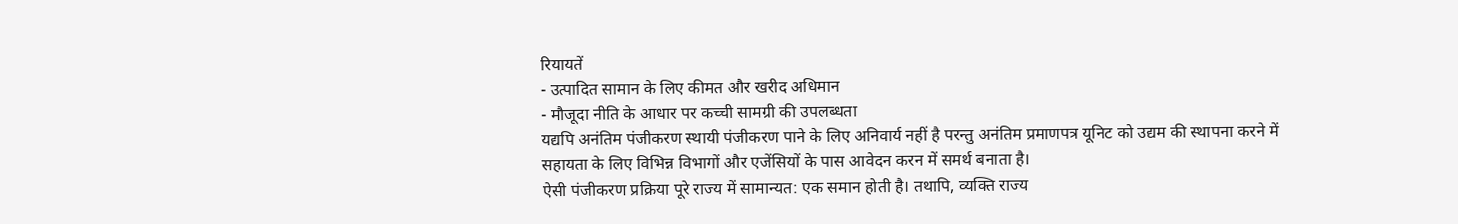रियायतें
- उत्पादित सामान के लिए कीमत और खरीद अधिमान
- मौजूदा नीति के आधार पर कच्ची सामग्री की उपलब्धता
यद्यपि अनंतिम पंजीकरण स्थायी पंजीकरण पाने के लिए अनिवार्य नहीं है परन्तु अनंतिम प्रमाणपत्र यूनिट को उद्यम की स्थापना करने में सहायता के लिए विभिन्न विभागों और एजेंसियों के पास आवेदन करन में समर्थ बनाता है।
ऐसी पंजीकरण प्रक्रिया पूरे राज्य में सामान्यत: एक समान होती है। तथापि, व्यक्ति राज्य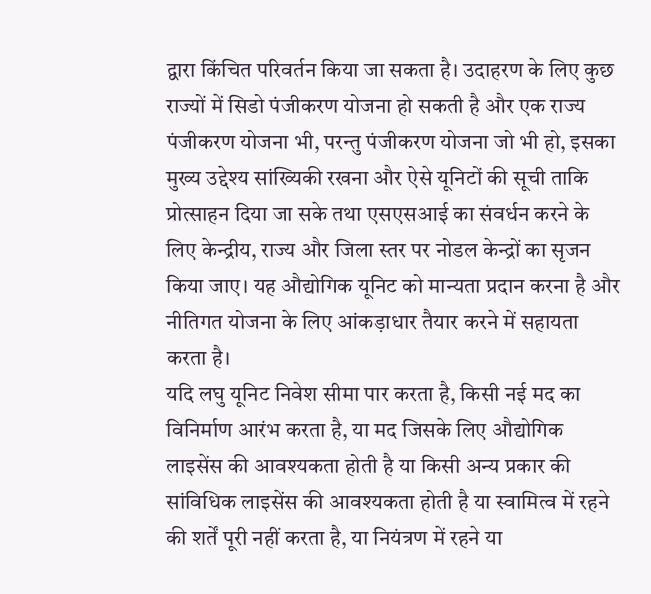द्वारा किंचित परिवर्तन किया जा सकता है। उदाहरण के लिए कुछ राज्यों में सिडो पंजीकरण योजना हो सकती है और एक राज्य पंजीकरण योजना भी, परन्तु पंजीकरण योजना जो भी हो, इसका मुख्य उद्देश्य सांख्यिकी रखना और ऐसे यूनिटों की सूची ताकि प्रोत्साहन दिया जा सके तथा एसएसआई का संवर्धन करने के लिए केन्द्रीय, राज्य और जिला स्तर पर नोडल केन्द्रों का सृजन किया जाए। यह औद्योगिक यूनिट को मान्यता प्रदान करना है और नीतिगत योजना के लिए आंकड़ाधार तैयार करने में सहायता करता है।
यदि लघु यूनिट निवेश सीमा पार करता है, किसी नई मद का विनिर्माण आरंभ करता है, या मद जिसके लिए औद्योगिक लाइसेंस की आवश्यकता होती है या किसी अन्य प्रकार की सांविधिक लाइसेंस की आवश्यकता होती है या स्वामित्व में रहने की शर्तें पूरी नहीं करता है, या नियंत्रण में रहने या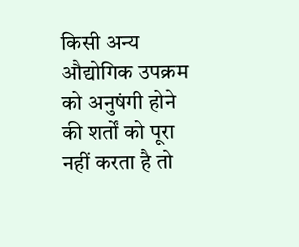किसी अन्य औद्योगिक उपक्रम को अनुषंगी होने की शर्तों को पूरा नहीं करता है तो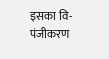इसका वि-पंजीकरण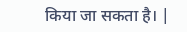किया जा सकता है। |